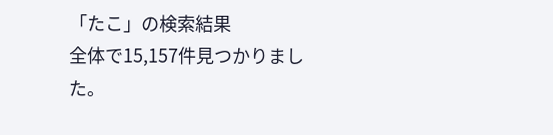「たこ」の検索結果
全体で15,157件見つかりました。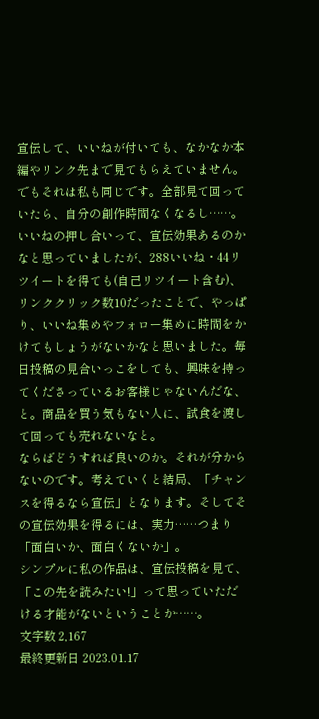宣伝して、いいねが付いても、なかなか本編やリンク先まで見てもらえていません。でもそれは私も同じです。全部見て回っていたら、自分の創作時間なくなるし……。
いいねの押し合いって、宣伝効果あるのかなと思っていましたが、288いいね・44リツイートを得ても(自己リツイート含む)、リンククリック数10だったことで、やっぱり、いいね集めやフォロー集めに時間をかけてもしょうがないかなと思いました。毎日投稿の見合いっこをしても、興味を持ってくださっているお客様じゃないんだな、と。商品を買う気もない人に、試食を渡して回っても売れないなと。
ならばどうすれば良いのか。それが分からないのです。考えていくと結局、「チャンスを得るなら宣伝」となります。そしてその宣伝効果を得るには、実力……つまり「面白いか、面白くないか」。
シンプルに私の作品は、宣伝投稿を見て、「この先を読みたい!」って思っていただける才能がないということか……。
文字数 2,167
最終更新日 2023.01.17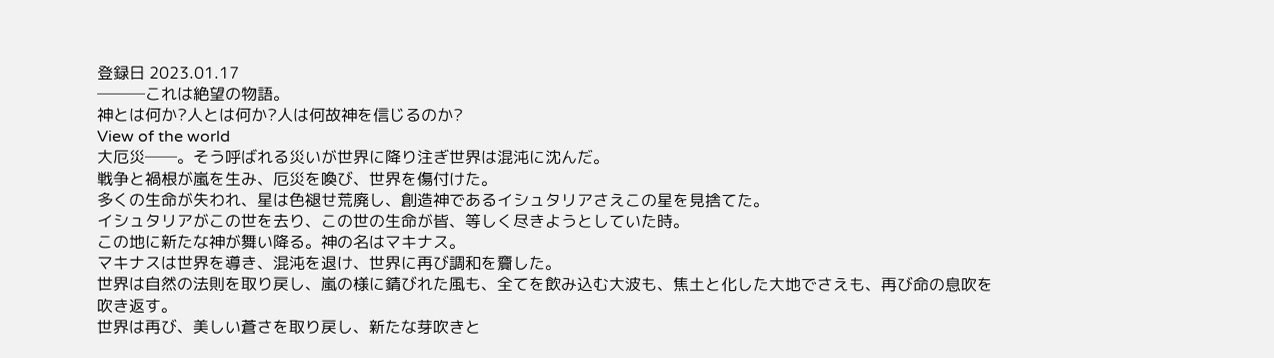登録日 2023.01.17
───これは絶望の物語。
神とは何か?人とは何か?人は何故神を信じるのか?
View of the world
大厄災──。そう呼ばれる災いが世界に降り注ぎ世界は混沌に沈んだ。
戦争と禍根が嵐を生み、厄災を喚び、世界を傷付けた。
多くの生命が失われ、星は色褪せ荒廃し、創造神であるイシュタリアさえこの星を見捨てた。
イシュタリアがこの世を去り、この世の生命が皆、等しく尽きようとしていた時。
この地に新たな神が舞い降る。神の名はマキナス。
マキナスは世界を導き、混沌を退け、世界に再び調和を齎した。
世界は自然の法則を取り戻し、嵐の様に錆びれた風も、全てを飲み込む大波も、焦土と化した大地でさえも、再び命の息吹を吹き返す。
世界は再び、美しい蒼さを取り戻し、新たな芽吹きと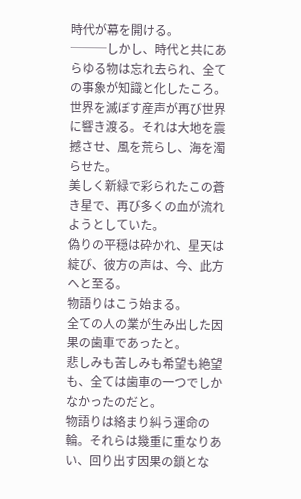時代が幕を開ける。
───しかし、時代と共にあらゆる物は忘れ去られ、全ての事象が知識と化したころ。
世界を滅ぼす産声が再び世界に響き渡る。それは大地を震撼させ、風を荒らし、海を濁らせた。
美しく新緑で彩られたこの蒼き星で、再び多くの血が流れようとしていた。
偽りの平穏は砕かれ、星天は綻び、彼方の声は、今、此方へと至る。
物語りはこう始まる。
全ての人の業が生み出した因果の歯車であったと。
悲しみも苦しみも希望も絶望も、全ては歯車の一つでしかなかったのだと。
物語りは絡まり糾う運命の輪。それらは幾重に重なりあい、回り出す因果の鎖とな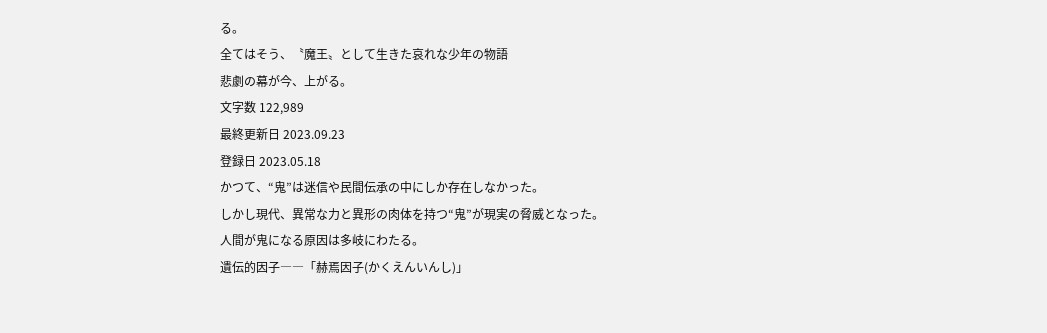る。
全てはそう、〝魔王〟として生きた哀れな少年の物語
悲劇の幕が今、上がる。
文字数 122,989
最終更新日 2023.09.23
登録日 2023.05.18
かつて、“鬼”は迷信や民間伝承の中にしか存在しなかった。
しかし現代、異常な力と異形の肉体を持つ“鬼”が現実の脅威となった。
人間が鬼になる原因は多岐にわたる。
遺伝的因子――「赫焉因子(かくえんいんし)」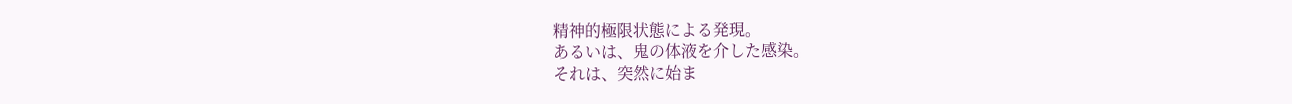精神的極限状態による発現。
あるいは、鬼の体液を介した感染。
それは、突然に始ま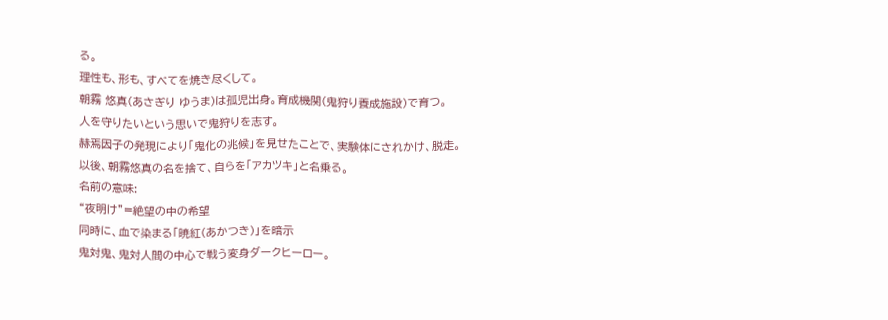る。
理性も、形も、すべてを焼き尽くして。
朝霧 悠真(あさぎり ゆうま)は孤児出身。育成機関(鬼狩り養成施設)で育つ。
人を守りたいという思いで鬼狩りを志す。
赫焉因子の発現により「鬼化の兆候」を見せたことで、実験体にされかけ、脱走。
以後、朝霧悠真の名を捨て、自らを「アカツキ」と名乗る。
名前の意味:
“夜明け”=絶望の中の希望
同時に、血で染まる「暁紅(あかつき)」を暗示
鬼対鬼、鬼対人間の中心で戦う変身ダークヒーロー。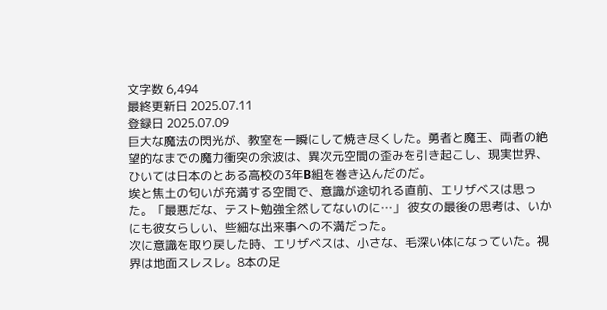文字数 6,494
最終更新日 2025.07.11
登録日 2025.07.09
巨大な魔法の閃光が、教室を一瞬にして焼き尽くした。勇者と魔王、両者の絶望的なまでの魔力衝突の余波は、異次元空間の歪みを引き起こし、現実世界、ひいては日本のとある高校の3年B組を巻き込んだのだ。
埃と焦土の匂いが充満する空間で、意識が途切れる直前、エリザベスは思った。「最悪だな、テスト勉強全然してないのに…」 彼女の最後の思考は、いかにも彼女らしい、些細な出来事への不満だった。
次に意識を取り戻した時、エリザベスは、小さな、毛深い体になっていた。視界は地面スレスレ。8本の足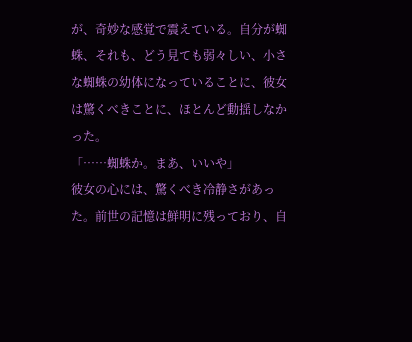が、奇妙な感覚で震えている。自分が蜘蛛、それも、どう見ても弱々しい、小さな蜘蛛の幼体になっていることに、彼女は驚くべきことに、ほとんど動揺しなかった。
「……蜘蛛か。まあ、いいや」
彼女の心には、驚くべき冷静さがあった。前世の記憶は鮮明に残っており、自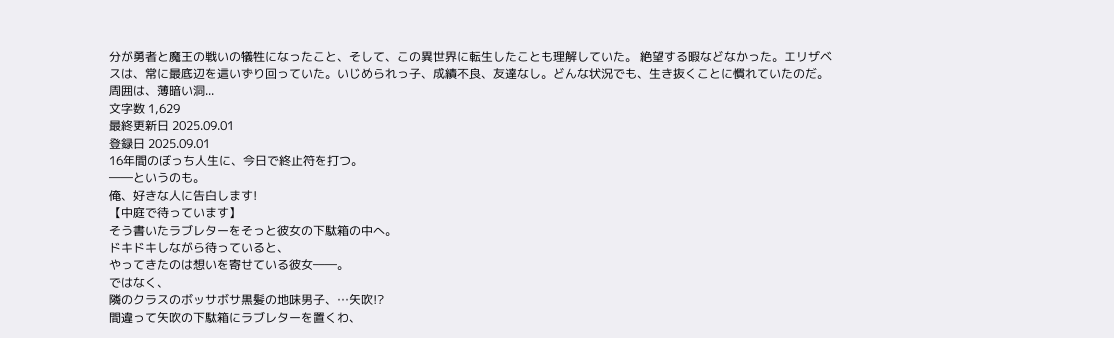分が勇者と魔王の戦いの犠牲になったこと、そして、この異世界に転生したことも理解していた。 絶望する暇などなかった。エリザベスは、常に最底辺を這いずり回っていた。いじめられっ子、成績不良、友達なし。どんな状況でも、生き抜くことに慣れていたのだ。
周囲は、薄暗い洞...
文字数 1,629
最終更新日 2025.09.01
登録日 2025.09.01
16年間のぼっち人生に、今日で終止符を打つ。
――というのも。
俺、好きな人に告白します!
【中庭で待っています】
そう書いたラブレターをそっと彼女の下駄箱の中へ。
ドキドキしながら待っていると、
やってきたのは想いを寄せている彼女――。
ではなく、
隣のクラスのボッサボサ黒髪の地味男子、…矢吹!?
間違って矢吹の下駄箱にラブレターを置くわ、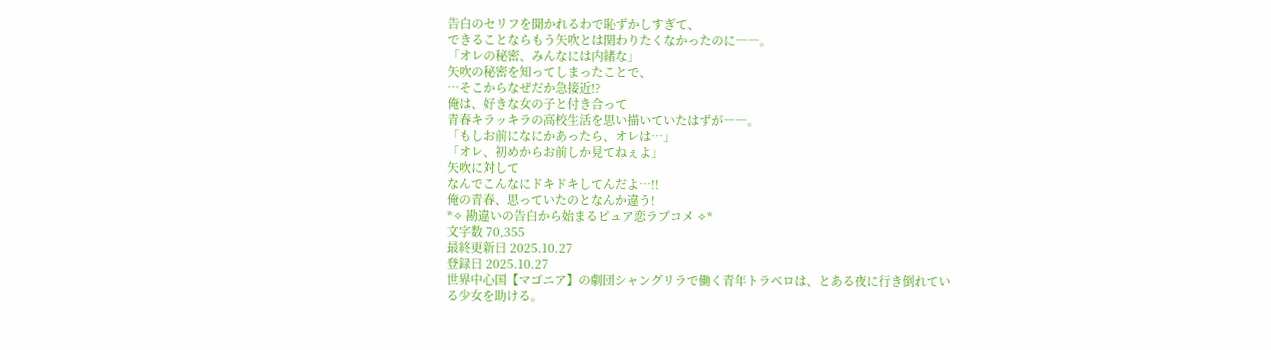告白のセリフを聞かれるわで恥ずかしすぎて、
できることならもう矢吹とは関わりたくなかったのに――。
「オレの秘密、みんなには内緒な」
矢吹の秘密を知ってしまったことで、
…そこからなぜだか急接近!?
俺は、好きな女の子と付き合って
青春キラッキラの高校生活を思い描いていたはずが――。
「もしお前になにかあったら、オレは…」
「オレ、初めからお前しか見てねぇよ」
矢吹に対して
なんでこんなにドキドキしてんだよ…!!
俺の青春、思っていたのとなんか違う!
*✧ 勘違いの告白から始まるピュア恋ラブコメ ✧*
文字数 70,355
最終更新日 2025.10.27
登録日 2025.10.27
世界中心国【マゴニア】の劇団シャングリラで働く青年トラベロは、とある夜に行き倒れている少女を助ける。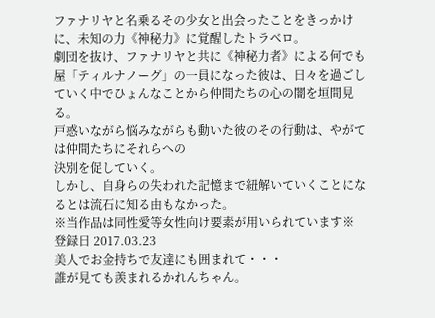ファナリヤと名乗るその少女と出会ったことをきっかけに、未知の力《神秘力》に覚醒したトラベロ。
劇団を抜け、ファナリヤと共に《神秘力者》による何でも屋「ティルナノーグ」の一員になった彼は、日々を過ごしていく中でひょんなことから仲間たちの心の闇を垣間見る。
戸惑いながら悩みながらも動いた彼のその行動は、やがては仲間たちにそれらへの
決別を促していく。
しかし、自身らの失われた記憶まで紐解いていくことになるとは流石に知る由もなかった。
※当作品は同性愛等女性向け要素が用いられています※
登録日 2017.03.23
美人でお金持ちで友達にも囲まれて・・・
誰が見ても羨まれるかれんちゃん。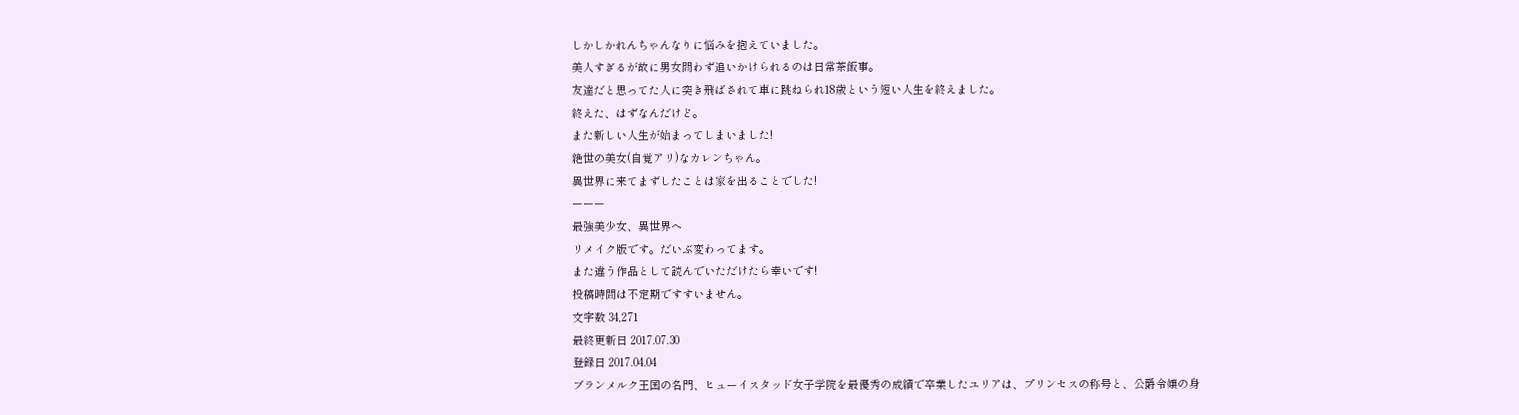しかしかれんちゃんなりに悩みを抱えていました。
美人すぎるが故に男女問わず追いかけられるのは日常茶飯事。
友達だと思ってた人に突き飛ばされて車に跳ねられ18歳という短い人生を終えました。
終えた、はずなんだけど。
また新しい人生が始まってしまいました!
絶世の美女(自覚アリ)なカレンちゃん。
異世界に来てまずしたことは家を出ることでした!
ーーー
最強美少女、異世界へ
リメイク版です。だいぶ変わってます。
また違う作品として読んでいただけたら幸いです!
投稿時間は不定期ですすいません。
文字数 34,271
最終更新日 2017.07.30
登録日 2017.04.04
ブランメルク王国の名門、ヒューイスタッド女子学院を最優秀の成績で卒業したユリアは、プリンセスの称号と、公爵令嬢の身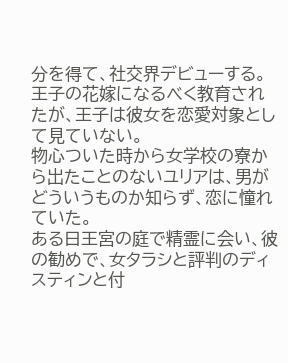分を得て、社交界デビューする。
王子の花嫁になるべく教育されたが、王子は彼女を恋愛対象として見ていない。
物心ついた時から女学校の寮から出たことのないユリアは、男がどういうものか知らず、恋に憧れていた。
ある日王宮の庭で精霊に会い、彼の勧めで、女タラシと評判のディスティンと付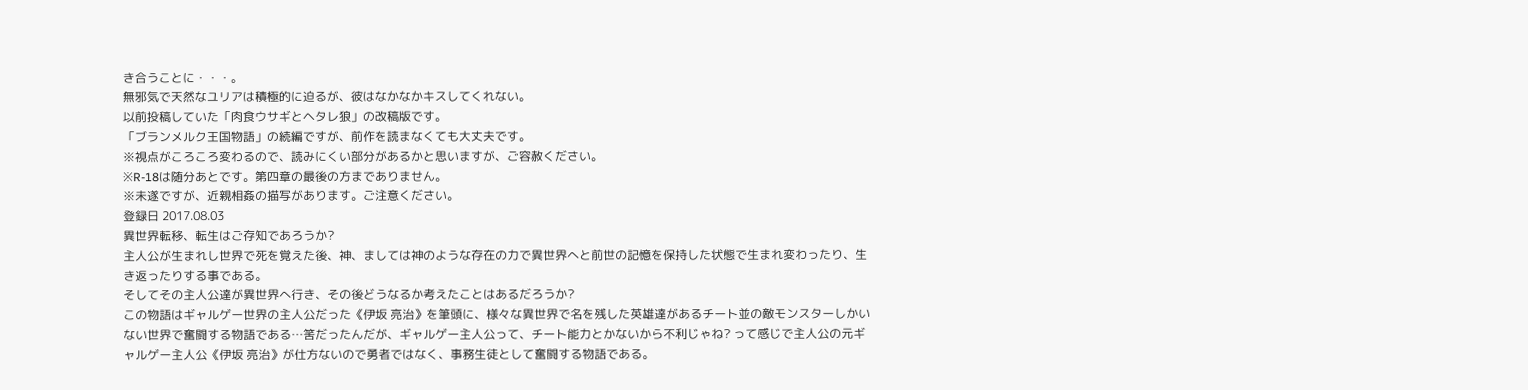き合うことに・・・。
無邪気で天然なユリアは積極的に迫るが、彼はなかなかキスしてくれない。
以前投稿していた「肉食ウサギとヘタレ狼」の改稿版です。
「ブランメルク王国物語」の続編ですが、前作を読まなくても大丈夫です。
※視点がころころ変わるので、読みにくい部分があるかと思いますが、ご容赦ください。
※R-18は随分あとです。第四章の最後の方までありません。
※未遂ですが、近親相姦の描写があります。ご注意ください。
登録日 2017.08.03
異世界転移、転生はご存知であろうか?
主人公が生まれし世界で死を覚えた後、神、ましては神のような存在の力で異世界へと前世の記憶を保持した状態で生まれ変わったり、生き返ったりする事である。
そしてその主人公達が異世界へ行き、その後どうなるか考えたことはあるだろうか?
この物語はギャルゲー世界の主人公だった《伊坂 亮治》を筆頭に、様々な異世界で名を残した英雄達があるチート並の敵モンスターしかいない世界で奮闘する物語である…筈だったんだが、ギャルゲー主人公って、チート能力とかないから不利じゃね? って感じで主人公の元ギャルゲー主人公《伊坂 亮治》が仕方ないので勇者ではなく、事務生徒として奮闘する物語である。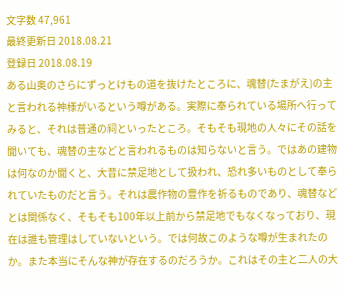文字数 47,961
最終更新日 2018.08.21
登録日 2018.08.19
ある山奥のさらにずっとけもの道を抜けたところに、魂替(たまがえ)の主と言われる神様がいるという噂がある。実際に奉られている場所へ行ってみると、それは普通の祠といったところ。そもそも現地の人々にその話を聞いても、魂替の主などと言われるものは知らないと言う。ではあの建物は何なのか聞くと、大昔に禁足地として扱われ、恐れ多いものとして奉られていたものだと言う。それは農作物の豊作を祈るものであり、魂替などとは関係なく、そもそも100年以上前から禁足地でもなくなっており、現在は誰も管理はしていないという。では何故このような噂が生まれたのか。また本当にそんな神が存在するのだろうか。これはその主と二人の大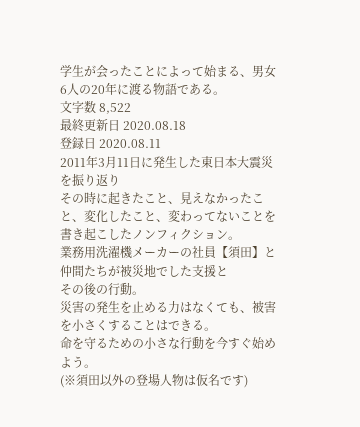学生が会ったことによって始まる、男女6人の20年に渡る物語である。
文字数 8,522
最終更新日 2020.08.18
登録日 2020.08.11
2011年3月11日に発生した東日本大震災を振り返り
その時に起きたこと、見えなかったこと、変化したこと、変わってないことを
書き起こしたノンフィクション。
業務用洗濯機メーカーの社員【須田】と仲間たちが被災地でした支援と
その後の行動。
災害の発生を止める力はなくても、被害を小さくすることはできる。
命を守るための小さな行動を今すぐ始めよう。
(※須田以外の登場人物は仮名です)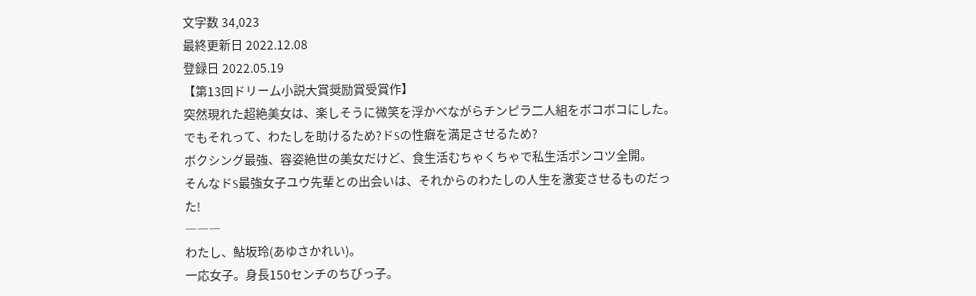文字数 34,023
最終更新日 2022.12.08
登録日 2022.05.19
【第13回ドリーム小説大賞奨励賞受賞作】
突然現れた超絶美女は、楽しそうに微笑を浮かべながらチンピラ二人組をボコボコにした。でもそれって、わたしを助けるため?ドSの性癖を満足させるため?
ボクシング最強、容姿絶世の美女だけど、食生活むちゃくちゃで私生活ポンコツ全開。
そんなドS最強女子ユウ先輩との出会いは、それからのわたしの人生を激変させるものだった!
―――
わたし、鮎坂玲(あゆさかれい)。
一応女子。身長150センチのちびっ子。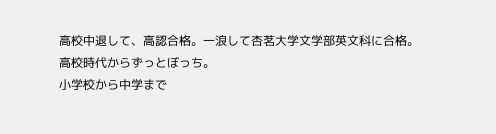高校中退して、高認合格。一浪して杏茗大学文学部英文科に合格。
高校時代からずっとぼっち。
小学校から中学まで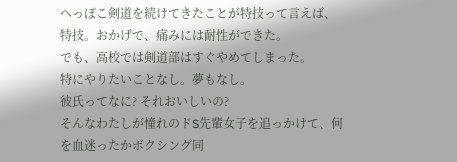へっぽこ剣道を続けてきたことが特技って言えば、特技。おかげで、痛みには耐性ができた。
でも、高校では剣道部はすぐやめてしまった。
特にやりたいことなし。夢もなし。
彼氏ってなに? それおいしいの?
そんなわたしが憧れのドS先輩女子を追っかけて、何を血迷ったかボクシング同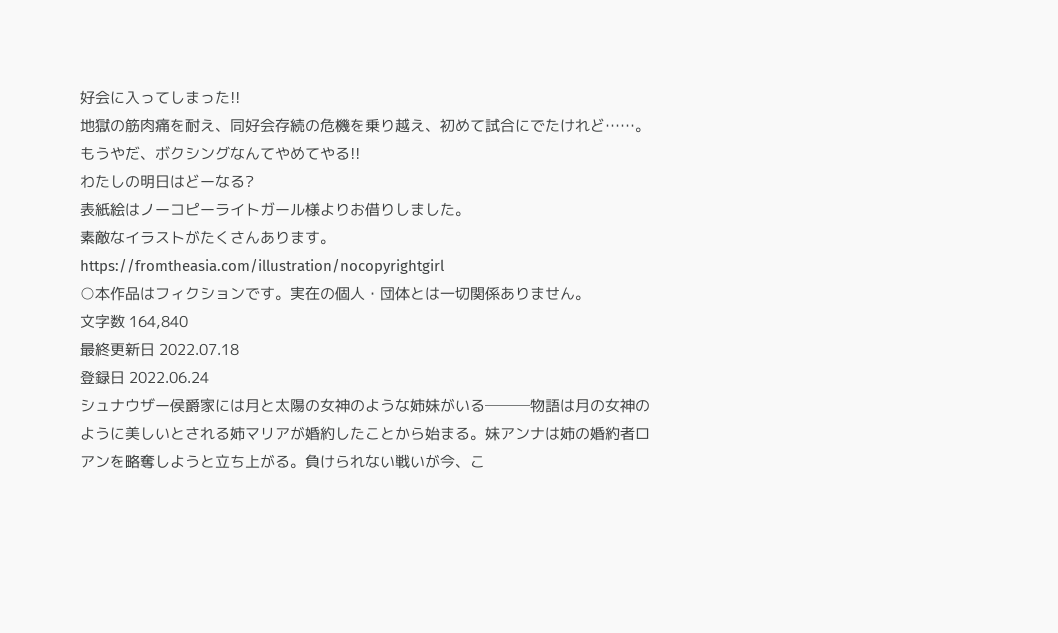好会に入ってしまった!!
地獄の筋肉痛を耐え、同好会存続の危機を乗り越え、初めて試合にでたけれど……。
もうやだ、ボクシングなんてやめてやる!!
わたしの明日はどーなる?
表紙絵はノーコピーライトガール様よりお借りしました。
素敵なイラストがたくさんあります。
https://fromtheasia.com/illustration/nocopyrightgirl
○本作品はフィクションです。実在の個人・団体とは一切関係ありません。
文字数 164,840
最終更新日 2022.07.18
登録日 2022.06.24
シュナウザー侯爵家には月と太陽の女神のような姉妹がいる───物語は月の女神のように美しいとされる姉マリアが婚約したことから始まる。妹アンナは姉の婚約者ロアンを略奪しようと立ち上がる。負けられない戦いが今、こ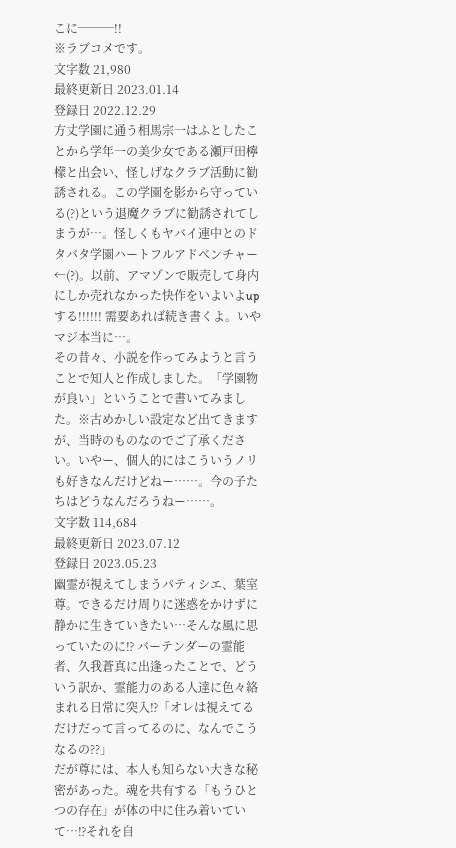こに───!!
※ラブコメです。
文字数 21,980
最終更新日 2023.01.14
登録日 2022.12.29
方丈学園に通う相馬宗一はふとしたことから学年一の美少女である瀬戸田檸檬と出会い、怪しげなクラブ活動に勧誘される。この学園を影から守っている(?)という退魔クラブに勧誘されてしまうが…。怪しくもヤバイ連中とのドタバタ学園ハートフルアドベンチャー←(?)。以前、アマゾンで販売して身内にしか売れなかった快作をいよいよupする!!!!!! 需要あれば続き書くよ。いやマジ本当に…。
その昔々、小説を作ってみようと言うことで知人と作成しました。「学園物が良い」ということで書いてみました。※古めかしい設定など出てきますが、当時のものなのでご了承ください。いやー、個人的にはこういうノリも好きなんだけどねー……。今の子たちはどうなんだろうねー……。
文字数 114,684
最終更新日 2023.07.12
登録日 2023.05.23
幽霊が視えてしまうパティシエ、葉室尊。できるだけ周りに迷惑をかけずに静かに生きていきたい…そんな風に思っていたのに⁉ バーテンダーの霊能者、久我蒼真に出逢ったことで、どういう訳か、霊能力のある人達に色々絡まれる日常に突入⁉「オレは視えてるだけだって言ってるのに、なんでこうなるの??」
だが尊には、本人も知らない大きな秘密があった。魂を共有する「もうひとつの存在」が体の中に住み着いていて…⁉それを自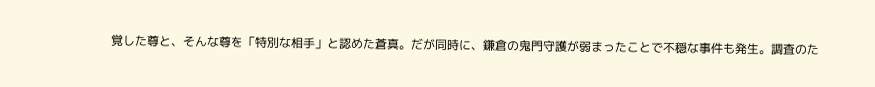覚した尊と、そんな尊を「特別な相手」と認めた蒼真。だが同時に、鎌倉の鬼門守護が弱まったことで不穏な事件も発生。調査のた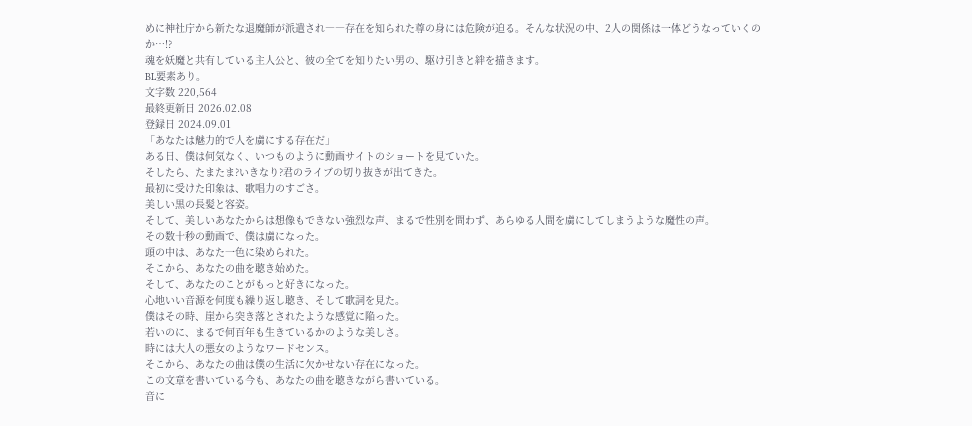めに神社庁から新たな退魔師が派遣され――存在を知られた尊の身には危険が迫る。そんな状況の中、2人の関係は一体どうなっていくのか…!?
魂を妖魔と共有している主人公と、彼の全てを知りたい男の、駆け引きと絆を描きます。
BL要素あり。
文字数 220,564
最終更新日 2026.02.08
登録日 2024.09.01
「あなたは魅力的で人を虜にする存在だ」
ある日、僕は何気なく、いつものように動画サイトのショートを見ていた。
そしたら、たまたま?いきなり?君のライブの切り抜きが出てきた。
最初に受けた印象は、歌唱力のすごさ。
美しい黒の長髪と容姿。
そして、美しいあなたからは想像もできない強烈な声、まるで性別を問わず、あらゆる人間を虜にしてしまうような魔性の声。
その数十秒の動画で、僕は虜になった。
頭の中は、あなた一色に染められた。
そこから、あなたの曲を聴き始めた。
そして、あなたのことがもっと好きになった。
心地いい音源を何度も繰り返し聴き、そして歌詞を見た。
僕はその時、崖から突き落とされたような感覚に陥った。
若いのに、まるで何百年も生きているかのような美しさ。
時には大人の悪女のようなワードセンス。
そこから、あなたの曲は僕の生活に欠かせない存在になった。
この文章を書いている今も、あなたの曲を聴きながら書いている。
音に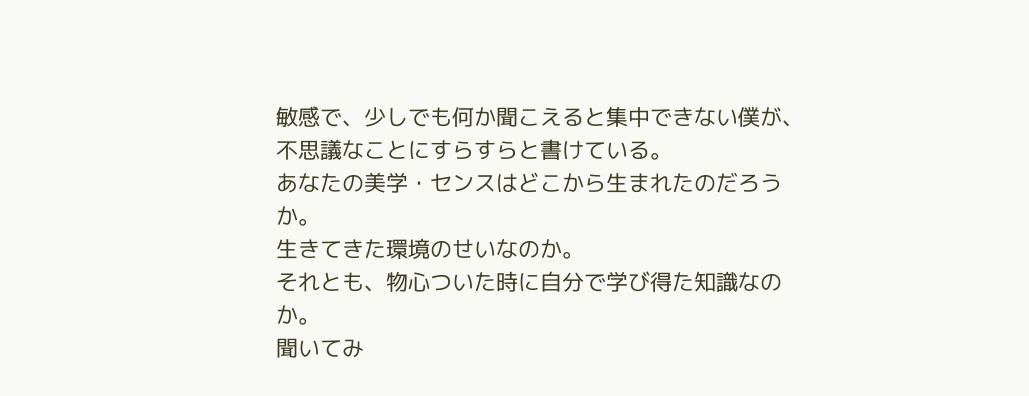敏感で、少しでも何か聞こえると集中できない僕が、不思議なことにすらすらと書けている。
あなたの美学・センスはどこから生まれたのだろうか。
生きてきた環境のせいなのか。
それとも、物心ついた時に自分で学び得た知識なのか。
聞いてみ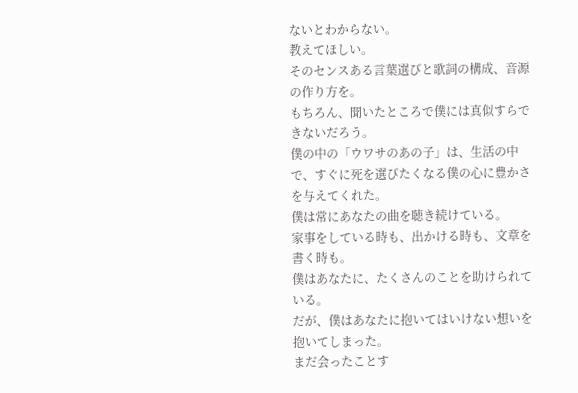ないとわからない。
教えてほしい。
そのセンスある言葉選びと歌詞の構成、音源の作り方を。
もちろん、聞いたところで僕には真似すらできないだろう。
僕の中の「ウワサのあの子」は、生活の中で、すぐに死を選びたくなる僕の心に豊かさを与えてくれた。
僕は常にあなたの曲を聴き続けている。
家事をしている時も、出かける時も、文章を書く時も。
僕はあなたに、たくさんのことを助けられている。
だが、僕はあなたに抱いてはいけない想いを抱いてしまった。
まだ会ったことす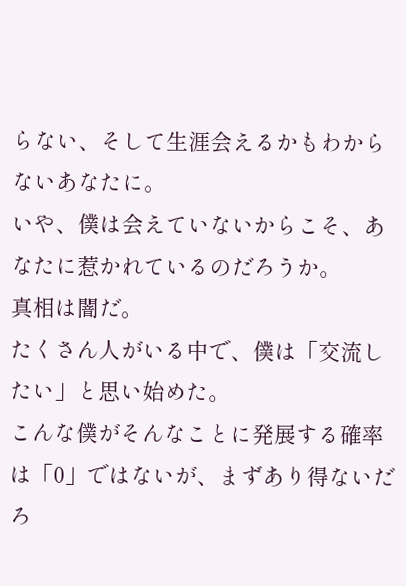らない、そして生涯会えるかもわからないあなたに。
いや、僕は会えていないからこそ、あなたに惹かれているのだろうか。
真相は闇だ。
たくさん人がいる中で、僕は「交流したい」と思い始めた。
こんな僕がそんなことに発展する確率は「0」ではないが、まずあり得ないだろ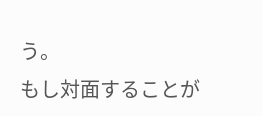う。
もし対面することが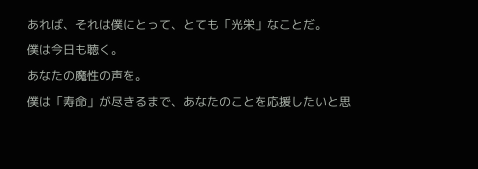あれば、それは僕にとって、とても「光栄」なことだ。
僕は今日も聴く。
あなたの魔性の声を。
僕は「寿命」が尽きるまで、あなたのことを応援したいと思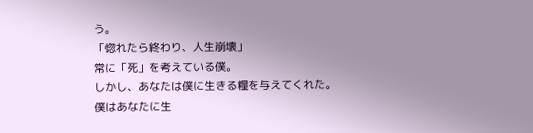う。
「惚れたら終わり、人生崩壊」
常に「死」を考えている僕。
しかし、あなたは僕に生きる糧を与えてくれた。
僕はあなたに生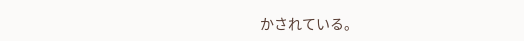かされている。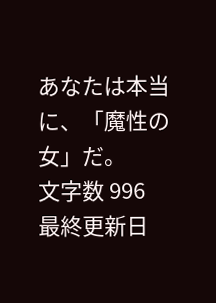あなたは本当に、「魔性の女」だ。
文字数 996
最終更新日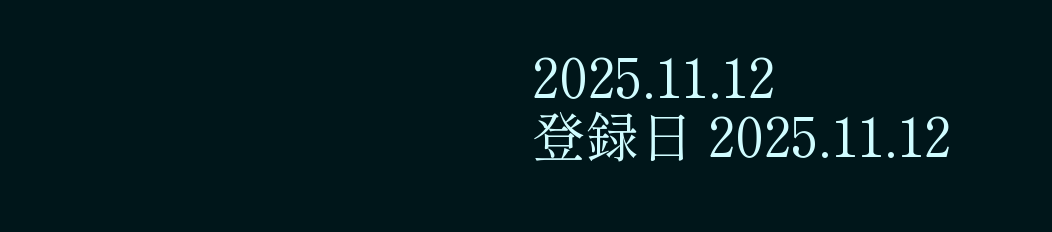2025.11.12
登録日 2025.11.12